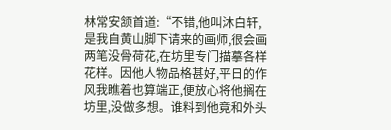林常安颔首道:“不错,他叫沐白轩,是我自黄山脚下请来的画师,很会画两笔没骨荷花,在坊里专门描摹各样花样。因他人物品格甚好,平日的作风我瞧着也算端正,便放心将他搁在坊里,没做多想。谁料到他竟和外头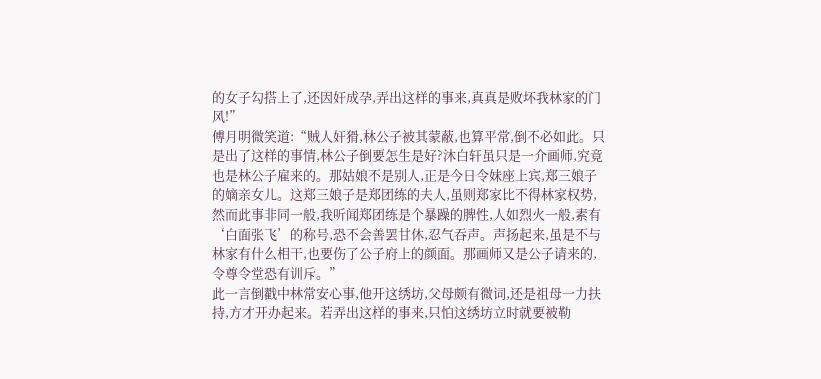的女子勾搭上了,还因奸成孕,弄出这样的事来,真真是败坏我林家的门风!”
傅月明微笑道:“贼人奸猾,林公子被其蒙蔽,也算平常,倒不必如此。只是出了这样的事情,林公子倒要怎生是好?沐白轩虽只是一介画师,究竟也是林公子雇来的。那姑娘不是别人,正是今日令妹座上宾,郑三娘子的嫡亲女儿。这郑三娘子是郑团练的夫人,虽则郑家比不得林家权势,然而此事非同一般,我听闻郑团练是个暴躁的脾性,人如烈火一般,素有‘白面张飞’的称号,恐不会善罢甘休,忍气吞声。声扬起来,虽是不与林家有什么相干,也要伤了公子府上的颜面。那画师又是公子请来的,令尊令堂恐有训斥。”
此一言倒戳中林常安心事,他开这绣坊,父母颇有微词,还是祖母一力扶持,方才开办起来。若弄出这样的事来,只怕这绣坊立时就要被勒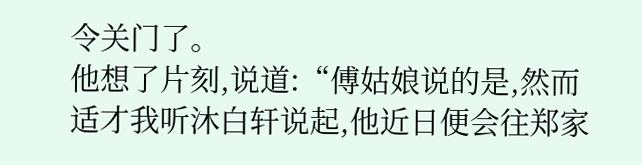令关门了。
他想了片刻,说道:“傅姑娘说的是,然而适才我听沐白轩说起,他近日便会往郑家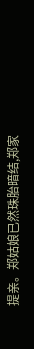提亲。郑姑娘已然珠胎暗结,郑家